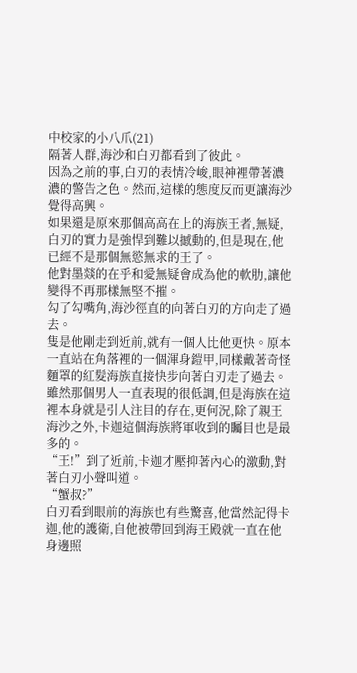中校家的小八爪(21)
隔著人群,海沙和白刃都看到了彼此。
因為之前的事,白刃的表情冷峻,眼神裡帶著濃濃的警告之色。然而,這樣的態度反而更讓海沙覺得高興。
如果還是原來那個高高在上的海族王者,無疑,白刃的實力是強悍到難以撼動的,但是現在,他已經不是那個無慾無求的王了。
他對墨燚的在乎和愛無疑會成為他的軟肋,讓他變得不再那樣無堅不摧。
勾了勾嘴角,海沙徑直的向著白刃的方向走了過去。
隻是他剛走到近前,就有一個人比他更快。原本一直站在角落裡的一個渾身鎧甲,同樣戴著奇怪麵罩的紅髮海族直接快步向著白刃走了過去。
雖然那個男人一直表現的很低調,但是海族在這裡本身就是引人注目的存在,更何況,除了親王海沙之外,卡迦這個海族將軍收到的矚目也是最多的。
“王!”到了近前,卡迦才壓抑著內心的激動,對著白刃小聲叫道。
“蟹叔?”
白刃看到眼前的海族也有些驚喜,他當然記得卡迦,他的護衛,自他被帶回到海王殿就一直在他身邊照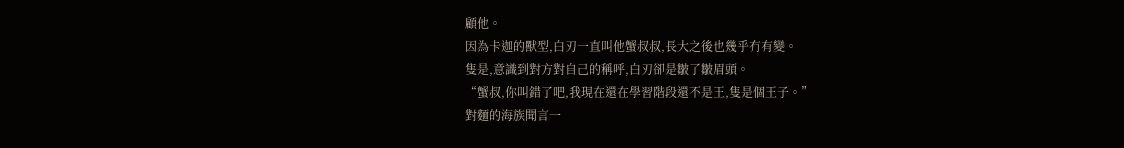顧他。
因為卡迦的獸型,白刃一直叫他蟹叔叔,長大之後也幾乎冇有變。
隻是,意識到對方對自己的稱呼,白刃卻是皺了皺眉頭。
“蟹叔,你叫錯了吧,我現在還在學習階段還不是王,隻是個王子。”
對麵的海族聞言一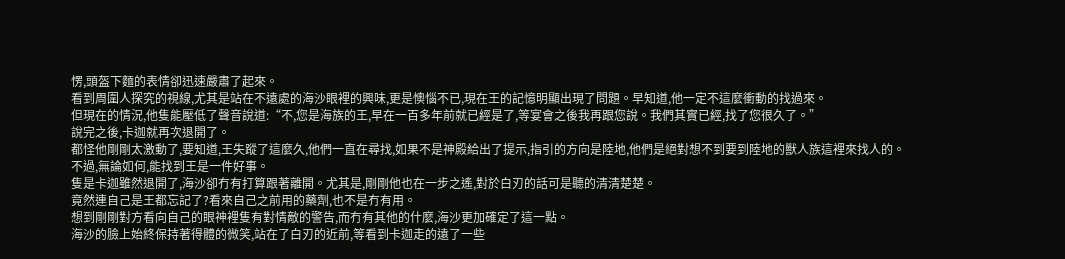愣,頭盔下麵的表情卻迅速嚴肅了起來。
看到周圍人探究的視線,尤其是站在不遠處的海沙眼裡的興味,更是懊惱不已,現在王的記憶明顯出現了問題。早知道,他一定不這麼衝動的找過來。
但現在的情況,他隻能壓低了聲音說道:“不,您是海族的王,早在一百多年前就已經是了,等宴會之後我再跟您說。我們其實已經,找了您很久了。”
說完之後,卡迦就再次退開了。
都怪他剛剛太激動了,要知道,王失蹤了這麼久,他們一直在尋找,如果不是神殿給出了提示,指引的方向是陸地,他們是絕對想不到要到陸地的獸人族這裡來找人的。
不過,無論如何,能找到王是一件好事。
隻是卡迦雖然退開了,海沙卻冇有打算跟著離開。尤其是,剛剛他也在一步之遙,對於白刃的話可是聽的清清楚楚。
竟然連自己是王都忘記了?看來自己之前用的藥劑,也不是冇有用。
想到剛剛對方看向自己的眼神裡隻有對情敵的警告,而冇有其他的什麼,海沙更加確定了這一點。
海沙的臉上始終保持著得體的微笑,站在了白刃的近前,等看到卡迦走的遠了一些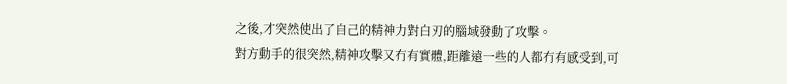之後,才突然使出了自己的精神力對白刃的腦域發動了攻擊。
對方動手的很突然,精神攻擊又冇有實體,距離遠一些的人都冇有感受到,可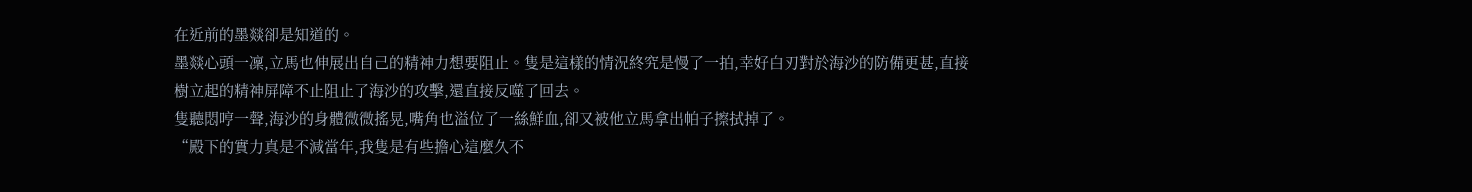在近前的墨燚卻是知道的。
墨燚心頭一凜,立馬也伸展出自己的精神力想要阻止。隻是這樣的情況終究是慢了一拍,幸好白刃對於海沙的防備更甚,直接樹立起的精神屏障不止阻止了海沙的攻擊,還直接反噬了回去。
隻聽悶哼一聲,海沙的身體微微搖晃,嘴角也溢位了一絲鮮血,卻又被他立馬拿出帕子擦拭掉了。
“殿下的實力真是不減當年,我隻是有些擔心這麼久不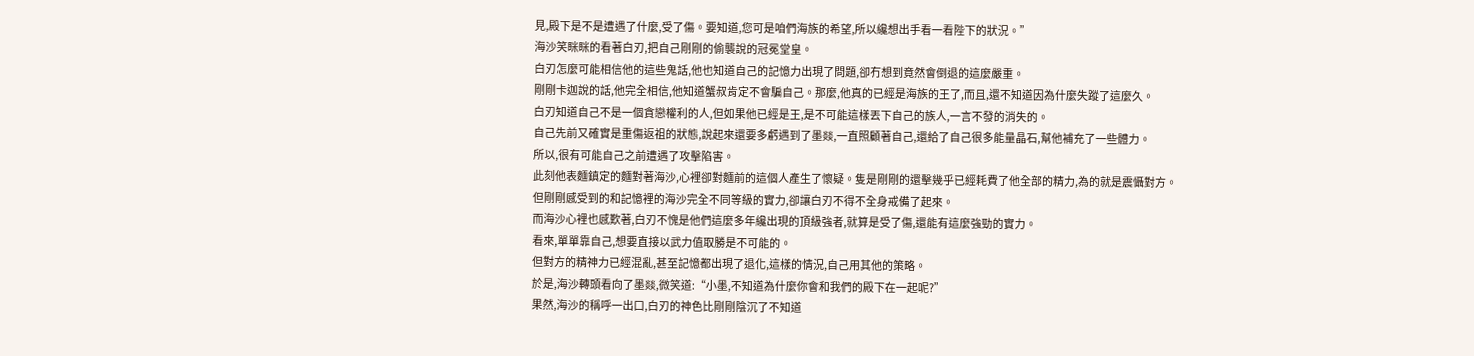見,殿下是不是遭遇了什麼,受了傷。要知道,您可是咱們海族的希望,所以纔想出手看一看陛下的狀況。”
海沙笑眯眯的看著白刃,把自己剛剛的偷襲說的冠冕堂皇。
白刃怎麼可能相信他的這些鬼話,他也知道自己的記憶力出現了問題,卻冇想到竟然會倒退的這麼嚴重。
剛剛卡迦說的話,他完全相信,他知道蟹叔肯定不會騙自己。那麼,他真的已經是海族的王了,而且,還不知道因為什麼失蹤了這麼久。
白刃知道自己不是一個貪戀權利的人,但如果他已經是王,是不可能這樣丟下自己的族人,一言不發的消失的。
自己先前又確實是重傷返祖的狀態,說起來還要多虧遇到了墨燚,一直照顧著自己,還給了自己很多能量晶石,幫他補充了一些體力。
所以,很有可能自己之前遭遇了攻擊陷害。
此刻他表麵鎮定的麵對著海沙,心裡卻對麵前的這個人產生了懷疑。隻是剛剛的還擊幾乎已經耗費了他全部的精力,為的就是震懾對方。
但剛剛感受到的和記憶裡的海沙完全不同等級的實力,卻讓白刃不得不全身戒備了起來。
而海沙心裡也感歎著,白刃不愧是他們這麼多年纔出現的頂級強者,就算是受了傷,還能有這麼強勁的實力。
看來,單單靠自己,想要直接以武力值取勝是不可能的。
但對方的精神力已經混亂,甚至記憶都出現了退化,這樣的情況,自己用其他的策略。
於是,海沙轉頭看向了墨燚,微笑道:“小墨,不知道為什麼你會和我們的殿下在一起呢?”
果然,海沙的稱呼一出口,白刃的神色比剛剛陰沉了不知道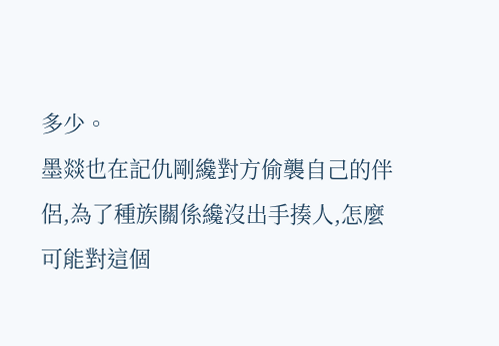多少。
墨燚也在記仇剛纔對方偷襲自己的伴侶,為了種族關係纔沒出手揍人,怎麼可能對這個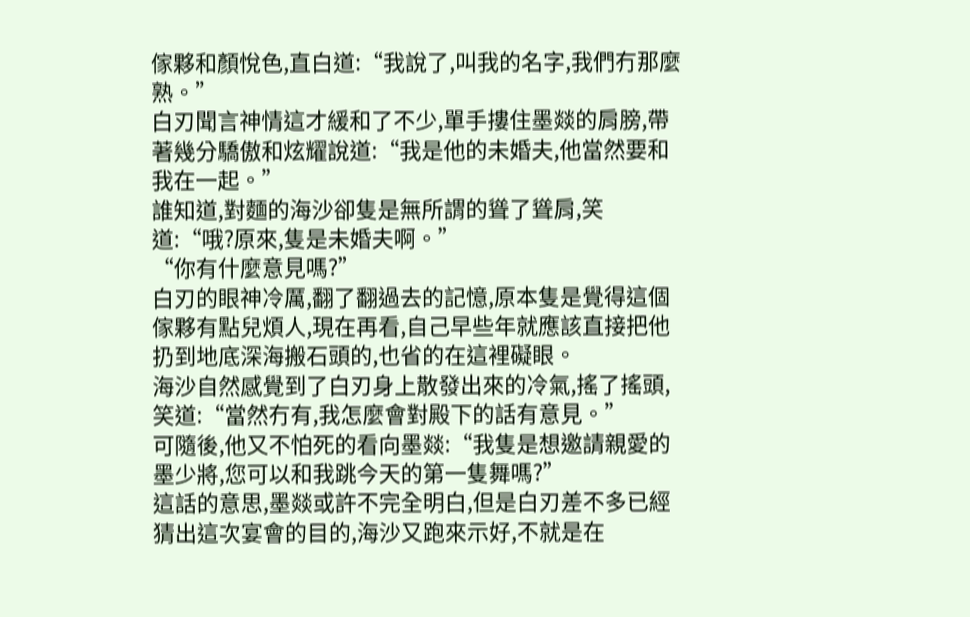傢夥和顏悅色,直白道:“我說了,叫我的名字,我們冇那麼熟。”
白刃聞言神情這才緩和了不少,單手摟住墨燚的肩膀,帶著幾分驕傲和炫耀說道:“我是他的未婚夫,他當然要和我在一起。”
誰知道,對麵的海沙卻隻是無所謂的聳了聳肩,笑道:“哦?原來,隻是未婚夫啊。”
“你有什麼意見嗎?”
白刃的眼神冷厲,翻了翻過去的記憶,原本隻是覺得這個傢夥有點兒煩人,現在再看,自己早些年就應該直接把他扔到地底深海搬石頭的,也省的在這裡礙眼。
海沙自然感覺到了白刃身上散發出來的冷氣,搖了搖頭,笑道:“當然冇有,我怎麼會對殿下的話有意見。”
可隨後,他又不怕死的看向墨燚:“我隻是想邀請親愛的墨少將,您可以和我跳今天的第一隻舞嗎?”
這話的意思,墨燚或許不完全明白,但是白刃差不多已經猜出這次宴會的目的,海沙又跑來示好,不就是在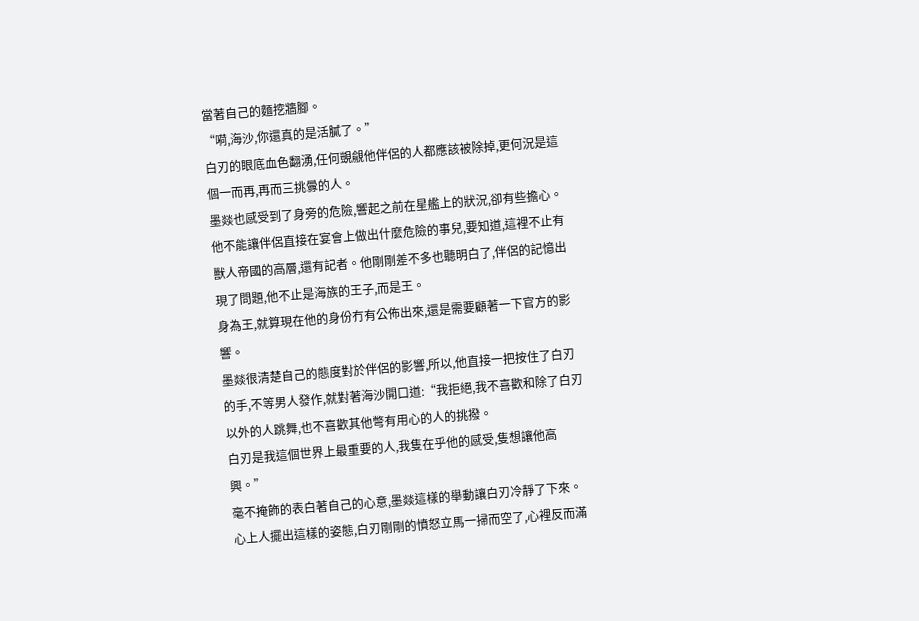當著自己的麵挖牆腳。
“嗬,海沙,你還真的是活膩了。”
白刃的眼底血色翻湧,任何覬覦他伴侶的人都應該被除掉,更何況是這個一而再,再而三挑釁的人。
墨燚也感受到了身旁的危險,響起之前在星艦上的狀況,卻有些擔心。
他不能讓伴侶直接在宴會上做出什麼危險的事兒,要知道,這裡不止有獸人帝國的高層,還有記者。他剛剛差不多也聽明白了,伴侶的記憶出現了問題,他不止是海族的王子,而是王。
身為王,就算現在他的身份冇有公佈出來,還是需要顧著一下官方的影響。
墨燚很清楚自己的態度對於伴侶的影響,所以,他直接一把按住了白刃的手,不等男人發作,就對著海沙開口道:“我拒絕,我不喜歡和除了白刃以外的人跳舞,也不喜歡其他彆有用心的人的挑撥。
白刃是我這個世界上最重要的人,我隻在乎他的感受,隻想讓他高興。”
毫不掩飾的表白著自己的心意,墨燚這樣的舉動讓白刃冷靜了下來。
心上人擺出這樣的姿態,白刃剛剛的憤怒立馬一掃而空了,心裡反而滿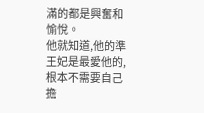滿的都是興奮和愉悅。
他就知道,他的準王妃是最愛他的,根本不需要自己擔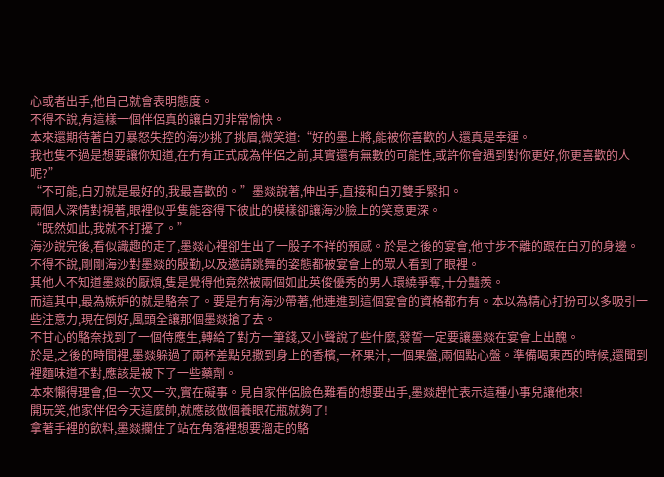心或者出手,他自己就會表明態度。
不得不說,有這樣一個伴侶真的讓白刃非常愉快。
本來還期待著白刃暴怒失控的海沙挑了挑眉,微笑道:“好的墨上將,能被你喜歡的人還真是幸運。
我也隻不過是想要讓你知道,在冇有正式成為伴侶之前,其實還有無數的可能性,或許你會遇到對你更好,你更喜歡的人呢?”
“不可能,白刃就是最好的,我最喜歡的。”墨燚說著,伸出手,直接和白刃雙手緊扣。
兩個人深情對視著,眼裡似乎隻能容得下彼此的模樣卻讓海沙臉上的笑意更深。
“既然如此,我就不打擾了。”
海沙說完後,看似識趣的走了,墨燚心裡卻生出了一股子不祥的預感。於是之後的宴會,他寸步不離的跟在白刃的身邊。
不得不說,剛剛海沙對墨燚的殷勤,以及邀請跳舞的姿態都被宴會上的眾人看到了眼裡。
其他人不知道墨燚的厭煩,隻是覺得他竟然被兩個如此英俊優秀的男人環繞爭奪,十分豔羨。
而這其中,最為嫉妒的就是駱奈了。要是冇有海沙帶著,他連進到這個宴會的資格都冇有。本以為精心打扮可以多吸引一些注意力,現在倒好,風頭全讓那個墨燚搶了去。
不甘心的駱奈找到了一個侍應生,轉給了對方一筆錢,又小聲說了些什麼,發誓一定要讓墨燚在宴會上出醜。
於是,之後的時間裡,墨燚躲過了兩杯差點兒撒到身上的香檳,一杯果汁,一個果盤,兩個點心盤。準備喝東西的時候,還聞到裡麵味道不對,應該是被下了一些藥劑。
本來懶得理會,但一次又一次,實在礙事。見自家伴侶臉色難看的想要出手,墨燚趕忙表示這種小事兒讓他來!
開玩笑,他家伴侶今天這麼帥,就應該做個養眼花瓶就夠了!
拿著手裡的飲料,墨燚攔住了站在角落裡想要溜走的駱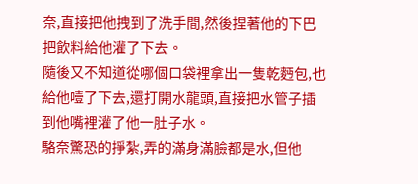奈,直接把他拽到了洗手間,然後捏著他的下巴把飲料給他灌了下去。
隨後又不知道從哪個口袋裡拿出一隻乾麪包,也給他噎了下去,還打開水龍頭,直接把水管子插到他嘴裡灌了他一肚子水。
駱奈驚恐的掙紮,弄的滿身滿臉都是水,但他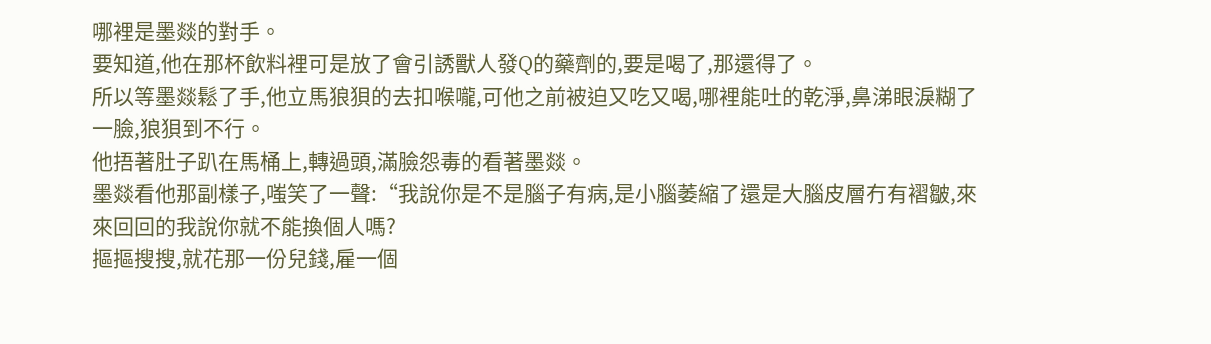哪裡是墨燚的對手。
要知道,他在那杯飲料裡可是放了會引誘獸人發Q的藥劑的,要是喝了,那還得了。
所以等墨燚鬆了手,他立馬狼狽的去扣喉嚨,可他之前被迫又吃又喝,哪裡能吐的乾淨,鼻涕眼淚糊了一臉,狼狽到不行。
他捂著肚子趴在馬桶上,轉過頭,滿臉怨毒的看著墨燚。
墨燚看他那副樣子,嗤笑了一聲:“我說你是不是腦子有病,是小腦萎縮了還是大腦皮層冇有褶皺,來來回回的我說你就不能換個人嗎?
摳摳搜搜,就花那一份兒錢,雇一個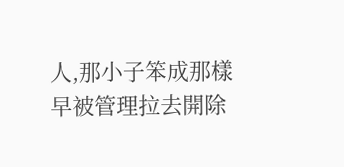人,那小子笨成那樣早被管理拉去開除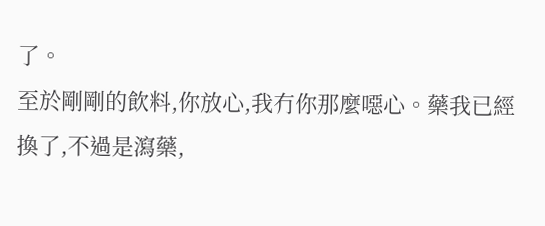了。
至於剛剛的飲料,你放心,我冇你那麼噁心。藥我已經換了,不過是瀉藥,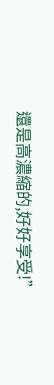還是高濃縮的,好好享受!”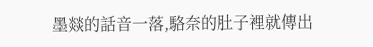墨燚的話音一落,駱奈的肚子裡就傳出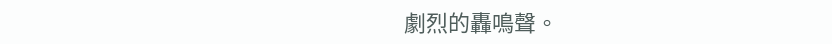劇烈的轟鳴聲。